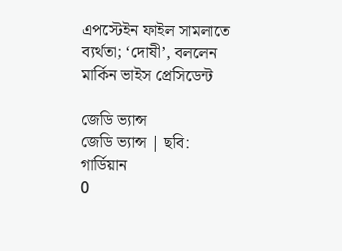এপস্টেইন ফাইল সামলাতে ব্যর্থতা; ‘দোষী’, বললেন মার্কিন ভাইস প্রেসিডেন্ট

জেডি ভ্যান্স
জেডি ভ্যান্স | ছবি: গার্ডিয়ান
0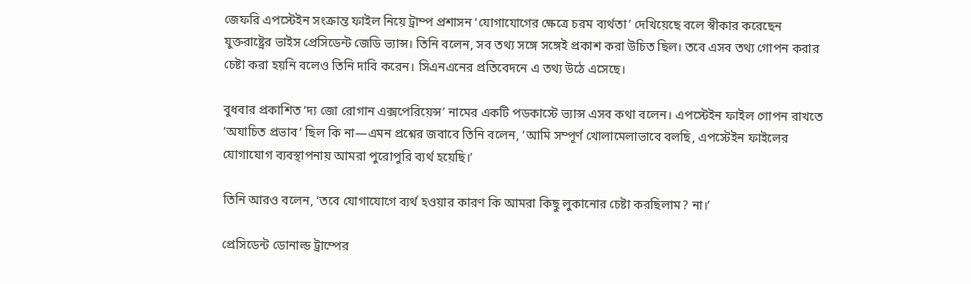জেফরি এপস্টেইন সংক্রান্ত ফাইল নিয়ে ট্রাম্প প্রশাসন ‘যোগাযোগের ক্ষেত্রে চরম ব্যর্থতা’ দেখিয়েছে বলে স্বীকার করেছেন যুক্তরাষ্ট্রের ভাইস প্রেসিডেন্ট জেডি ভ্যান্স। তিনি বলেন, সব তথ্য সঙ্গে সঙ্গেই প্রকাশ করা উচিত ছিল। তবে এসব তথ্য গোপন করার চেষ্টা করা হয়নি বলেও তিনি দাবি করেন। সিএনএনের প্রতিবেদনে এ তথ্য উঠে এসেছে।

বুধবার প্রকাশিত ‘দ্য জো রোগান এক্সপেরিয়েন্স’ নামের একটি পডকাস্টে ভ্যান্স এসব কথা বলেন। এপস্টেইন ফাইল গোপন রাখতে ‘অযাচিত প্রভাব’ ছিল কি না—এমন প্রশ্নের জবাবে তিনি বলেন, ‘আমি সম্পূর্ণ খোলামেলাভাবে বলছি, এপস্টেইন ফাইলের যোগাযোগ ব্যবস্থাপনায় আমরা পুরোপুরি ব্যর্থ হয়েছি।’

তিনি আরও বলেন, ‘তবে যোগাযোগে ব্যর্থ হওয়ার কারণ কি আমরা কিছু লুকানোর চেষ্টা করছিলাম? না।’

প্রেসিডেন্ট ডোনাল্ড ট্রাম্পের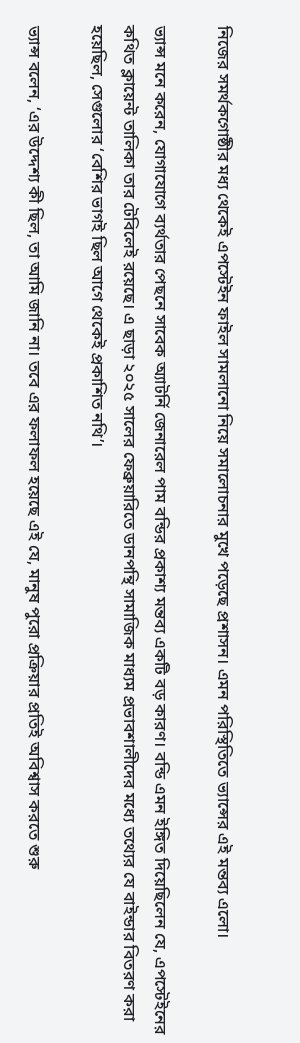নিজের সমর্থকগোষ্ঠীর মধ্য থেকেই এপস্টেইন ফাইল সামলানো নিয়ে সমালোচনার মুখে পড়েছে প্রশাসন। এমন পরিস্থিতিতে ভ্যান্সের এই মন্তব্য এলো।

ভ্যান্স মনে করেন, যোগাযোগে ব্যর্থতার পেছনে সাবেক অ্যাটর্নি জেনারেল পাম বন্ডির প্রকাশ্য মন্তব্য একটি বড় কারণ। বন্ডি এমন ইঙ্গিত দিয়েছিলেন যে, এপস্টেইনের কথিত ক্লায়েন্ট তালিকা তার টেবিলেই রয়েছে। এ ছাড়া ২০২৫ সালের ফেব্রুয়ারিতে ডানপন্থি সামাজিক মাধ্যম প্রভাবশালীদের মধ্যে তথ্যের যে বাইন্ডার বিতরণ করা হয়েছিল, সেগুলোর ‘বেশির ভাগই ছিল আগে থেকেই প্রকাশিত নথি’।

ভ্যান্স বলেন, ‘এর উদ্দেশ্য কী ছিল, তা আমি জানি না। তবে এর ফলাফল হয়েছে এই যে, মানুষ পুরো প্রক্রিয়ার প্রতিই অবিশ্বাস করতে শুরু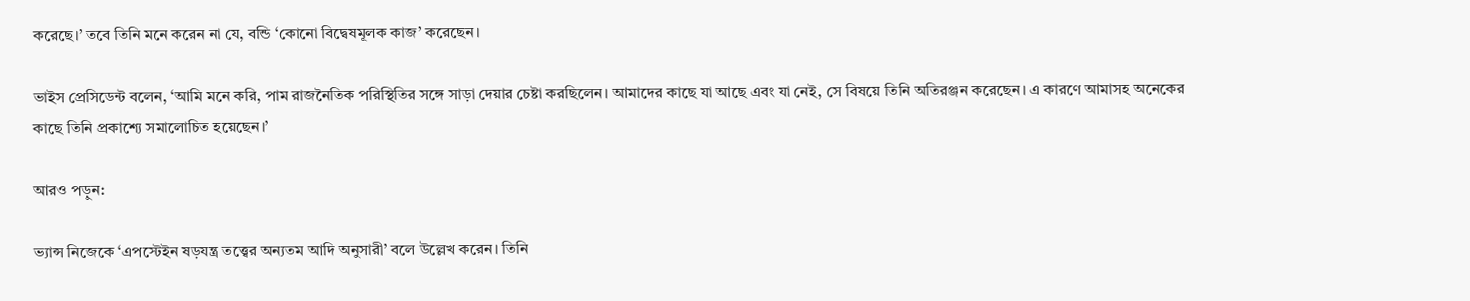করেছে।’ তবে তিনি মনে করেন না যে, বন্ডি ‘কোনো বিদ্বেষমূলক কাজ’ করেছেন।

ভাইস প্রেসিডেন্ট বলেন, ‘আমি মনে করি, পাম রাজনৈতিক পরিস্থিতির সঙ্গে সাড়া দেয়ার চেষ্টা করছিলেন। আমাদের কাছে যা আছে এবং যা নেই, সে বিষয়ে তিনি অতিরঞ্জন করেছেন। এ কারণে আমাসহ অনেকের কাছে তিনি প্রকাশ্যে সমালোচিত হয়েছেন।’

আরও পড়ুন:

ভ্যান্স নিজেকে ‘এপস্টেইন ষড়যন্ত্র তত্ত্বের অন্যতম আদি অনুসারী’ বলে উল্লেখ করেন। তিনি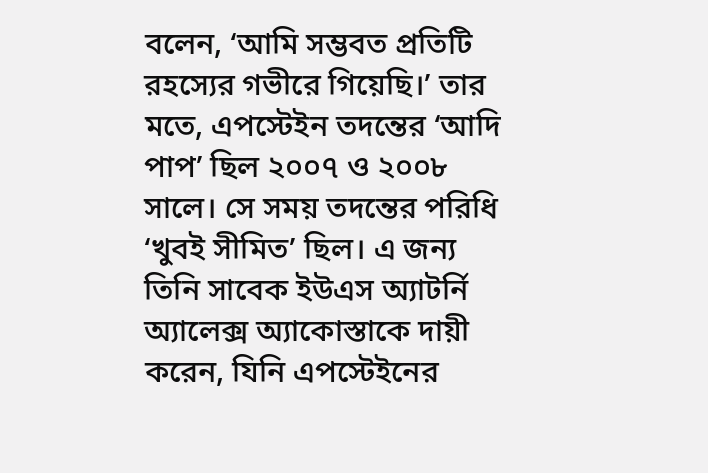বলেন, ‘আমি সম্ভবত প্রতিটি রহস্যের গভীরে গিয়েছি।’ তার মতে, এপস্টেইন তদন্তের ‘আদি পাপ’ ছিল ২০০৭ ও ২০০৮ সালে। সে সময় তদন্তের পরিধি ‘খুবই সীমিত’ ছিল। এ জন্য তিনি সাবেক ইউএস অ্যাটর্নি অ্যালেক্স অ্যাকোস্তাকে দায়ী করেন, যিনি এপস্টেইনের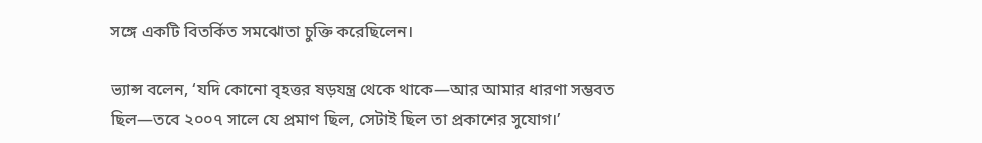সঙ্গে একটি বিতর্কিত সমঝোতা চুক্তি করেছিলেন।

ভ্যান্স বলেন, ‘যদি কোনো বৃহত্তর ষড়যন্ত্র থেকে থাকে—আর আমার ধারণা সম্ভবত ছিল—তবে ২০০৭ সালে যে প্রমাণ ছিল, সেটাই ছিল তা প্রকাশের সুযোগ।’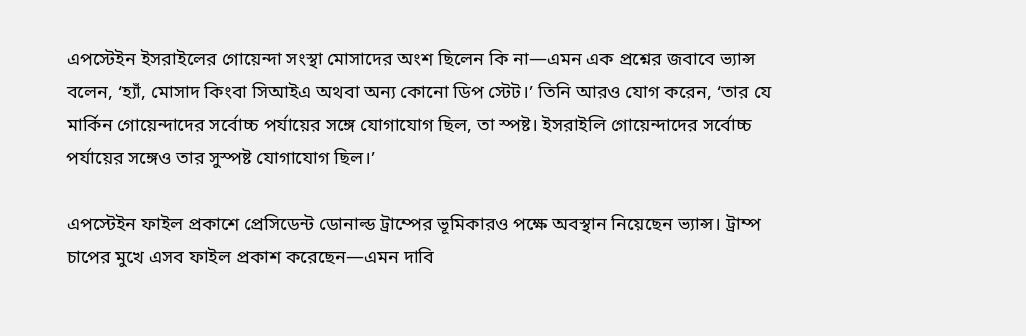এপস্টেইন ইসরাইলের গোয়েন্দা সংস্থা মোসাদের অংশ ছিলেন কি না—এমন এক প্রশ্নের জবাবে ভ্যান্স বলেন, ‘হ্যাঁ, মোসাদ কিংবা সিআইএ অথবা অন্য কোনো ডিপ স্টেট।’ তিনি আরও যোগ করেন, ‘তার যে মার্কিন গোয়েন্দাদের সর্বোচ্চ পর্যায়ের সঙ্গে যোগাযোগ ছিল, তা স্পষ্ট। ইসরাইলি গোয়েন্দাদের সর্বোচ্চ পর্যায়ের সঙ্গেও তার সুস্পষ্ট যোগাযোগ ছিল।’

এপস্টেইন ফাইল প্রকাশে প্রেসিডেন্ট ডোনাল্ড ট্রাম্পের ভূমিকারও পক্ষে অবস্থান নিয়েছেন ভ্যান্স। ট্রাম্প চাপের মুখে এসব ফাইল প্রকাশ করেছেন—এমন দাবি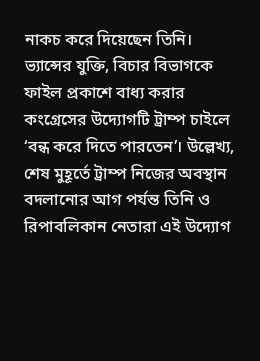নাকচ করে দিয়েছেন তিনি। ভ্যান্সের যুক্তি, বিচার বিভাগকে ফাইল প্রকাশে বাধ্য করার কংগ্রেসের উদ্যোগটি ট্রাম্প চাইলে ‘বন্ধ করে দিতে পারতেন’। উল্লেখ্য, শেষ মুহূর্তে ট্রাম্প নিজের অবস্থান বদলানোর আগ পর্যন্ত তিনি ও রিপাবলিকান নেতারা এই উদ্যোগ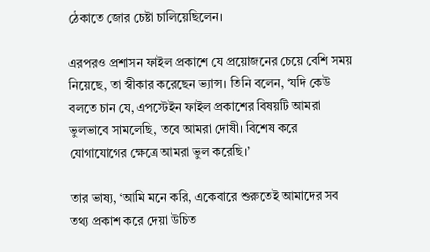ঠেকাতে জোর চেষ্টা চালিয়েছিলেন।

এরপরও প্রশাসন ফাইল প্রকাশে যে প্রয়োজনের চেয়ে বেশি সময় নিয়েছে, তা স্বীকার করেছেন ভ্যান্স। তিনি বলেন, ‘যদি কেউ বলতে চান যে, এপস্টেইন ফাইল প্রকাশের বিষয়টি আমরা ভুলভাবে সামলেছি, তবে আমরা দোষী। বিশেষ করে যোগাযোগের ক্ষেত্রে আমরা ভুল করেছি।’

তার ভাষ্য, ‘আমি মনে করি, একেবারে শুরুতেই আমাদের সব তথ্য প্রকাশ করে দেয়া উচিত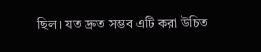ছিল। যত দ্রুত সম্ভব এটি করা উচিত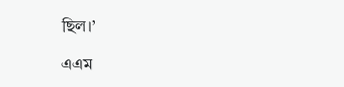ছিল।’

এএম